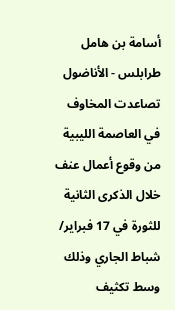أسامة بن هامل
طرابلس - الأناضول
تصاعدت المخاوف في العاصمة الليبية من وقوع أعمال عنف خلال الذكرى الثانية للثورة في 17 فبراير/ شباط الجاري وذلك وسط تكثيف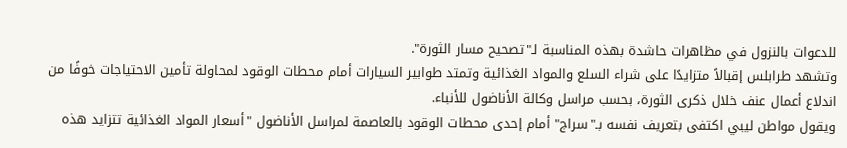للدعوات بالنزول في مظاهرات حاشدة بهذه المناسبة لـ"تصحيح مسار الثورة".
وتشهد طرابلس إقبالاً متزايدًا على شراء السلع والمواد الغذائية وتمتد طوابير السيارات أمام محطات الوقود لمحاولة تأمين الاحتياجات خوفًا من اندلاع أعمال عنف خلال ذكرى الثورة، بحسب مراسل وكالة الأناضول للأنباء.
ويقول مواطن ليبي اكتفى بتعريف نفسه بـ"سراج" أمام إحدى محطات الوقود بالعاصمة لمراسل الأناضول "أسعار المواد الغذائية تتزايد هذه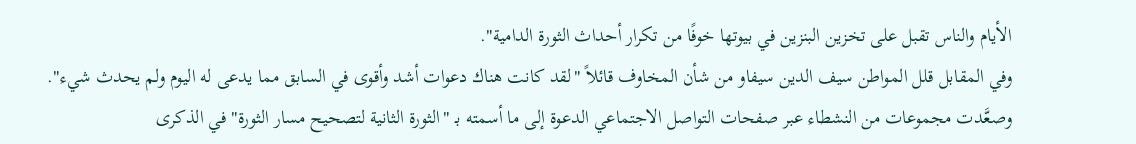الأيام والناس تقبل على تخزين البنزين في بيوتها خوفًا من تكرار أحداث الثورة الدامية".
وفي المقابل قلل المواطن سيف الدين سيفاو من شأن المخاوف قائلاً "لقد كانت هناك دعوات أشد وأقوى في السابق مما يدعى له اليوم ولم يحدث شيء".
وصعَّدت مجموعات من النشطاء عبر صفحات التواصل الاجتماعي الدعوة إلى ما أسمته بـ "الثورة الثانية لتصحيح مسار الثورة" في الذكرى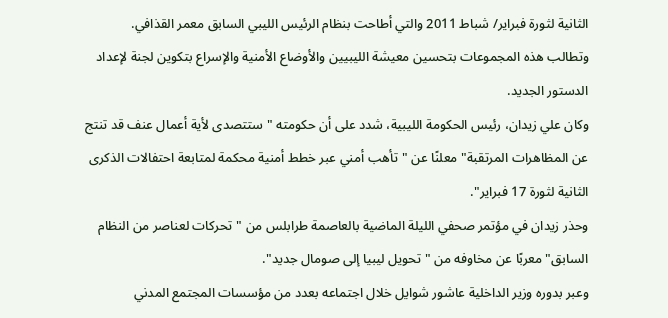الثانية لثورة فبراير/ شباط 2011 والتي أطاحت بنظام الرئيس الليبي السابق معمر القذافي.
وتطالب هذه المجموعات بتحسين معيشة الليبيين والأوضاع الأمنية والإسراع بتكوين لجنة لإعداد الدستور الجديد.
وكان علي زيدان، رئيس الحكومة الليبية، شدد على أن حكومته "ستتصدى لأية أعمال عنف قد تنتج عن المظاهرات المرتقبة" معلنًا عن "تأهب أمني عبر خطط أمنية محكمة لمتابعة احتفالات الذكرى الثانية لثورة 17 فبراير".
وحذر زيدان في مؤتمر صحفي الليلة الماضية بالعاصمة طرابلس من "تحركات لعناصر من النظام السابق" معربًا عن مخاوفه من "تحويل ليبيا إلى صومال جديد".
وعبر بدوره وزير الداخلية عاشور شوايل خلال اجتماعه بعدد من مؤسسات المجتمع المدني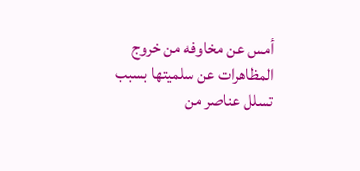أمس عن مخاوفه من خروج المظاهرات عن سلميتها بسبب تسلل عناصر من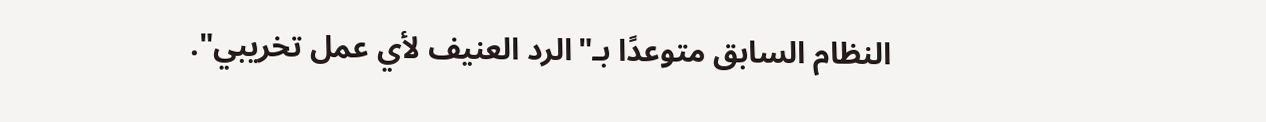النظام السابق متوعدًا بـ"الرد العنيف لأي عمل تخريبي".